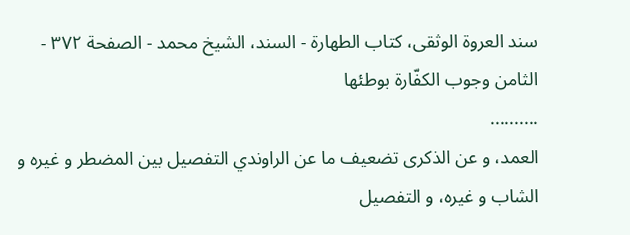سند العروة الوثقى، كتاب الطهارة - السند، الشيخ محمد - الصفحة ٣٧٢ - الثامن وجوب الكفّارة بوطئها
..........
العمد، و عن الذكرى تضعيف ما عن الراوندي التفصيل بين المضطر و غيره و الشاب و غيره، و التفصيل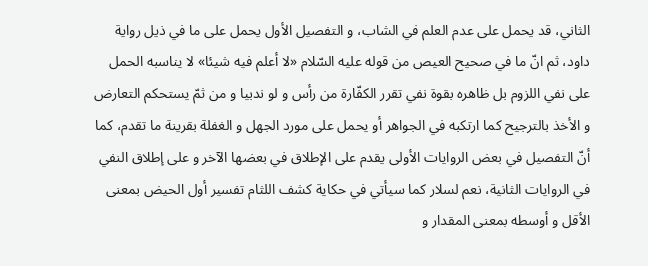الثاني، قد يحمل على عدم العلم في الشاب، و التفصيل الأول يحمل على ما في ذيل رواية داود، ثم انّ ما في صحيح العيص من قوله عليه السّلام «لا أعلم فيه شيئا» لا يناسبه الحمل على نفي اللزوم بل ظاهره بقوة نفي تقرر الكفّارة من رأس و لو ندبيا و من ثمّ يستحكم التعارض و الأخذ بالترجيح كما ارتكبه في الجواهر أو يحمل على مورد الجهل و الغفلة بقرينة ما تقدم، كما أنّ التفصيل في بعض الروايات الأولى يقدم على الإطلاق في بعضها الآخر و على إطلاق النفي في الروايات الثانية، نعم لسلار كما سيأتي في حكاية كشف اللثام تفسير أول الحيض بمعنى الأقل و أوسطه بمعنى المقدار و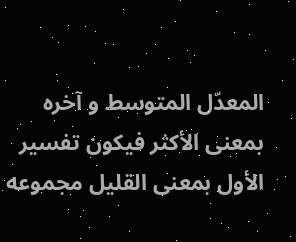المعدّل المتوسط و آخره بمعنى الأكثر فيكون تفسير الأول بمعنى القليل مجموعه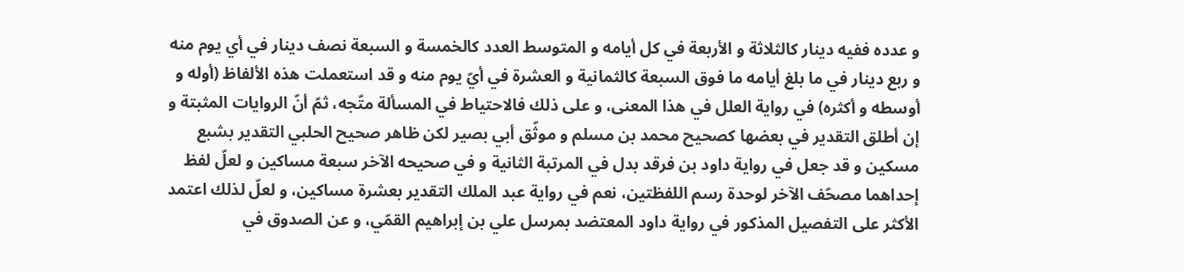و عدده ففيه دينار كالثلاثة و الأربعة في كل أيامه و المتوسط العدد كالخمسة و السبعة نصف دينار في أي يوم منه و ربع دينار في ما بلغ أيامه ما فوق السبعة كالثمانية و العشرة في أيّ يوم منه و قد استعملت هذه الألفاظ (أوله و أوسطه و أكثره) في رواية العلل في هذا المعنى، و على ذلك فالاحتياط في المسألة متّجه، ثمّ أنّ الروايات المثبتة و إن أطلق التقدير في بعضها كصحيح محمد بن مسلم و موثّق أبي بصير لكن ظاهر صحيح الحلبي التقدير بشبع مسكين و قد جعل في رواية داود بن فرقد بدل في المرتبة الثانية و في صحيحه الآخر سبعة مساكين و لعلّ لفظ إحداهما مصحّف الآخر لوحدة رسم اللفظتين، نعم في رواية عبد الملك التقدير بعشرة مساكين، و لعلّ لذلك اعتمد الأكثر على التفصيل المذكور في رواية داود المعتضد بمرسل علي بن إبراهيم القمّي، و عن الصدوق في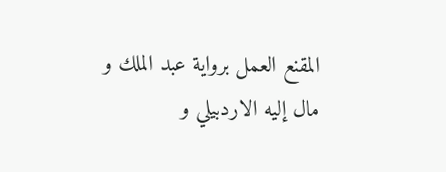المقنع العمل برواية عبد الملك و مال إليه الاردبيلي و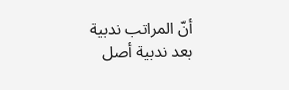أنّ المراتب ندبية بعد ندبية أصل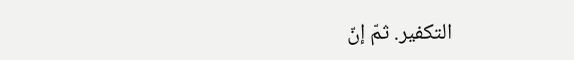التكفير. ثمّ إنّ